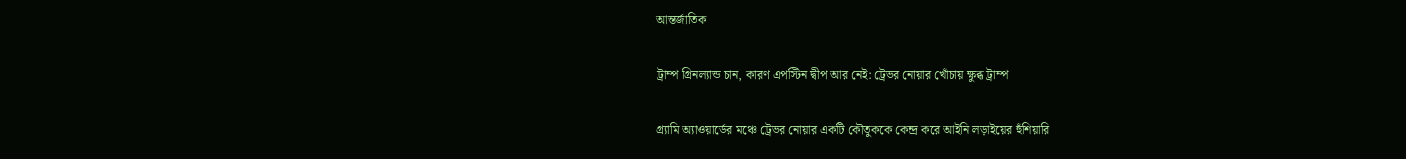আন্তর্জাতিক

ট্রাম্প গ্রিনল্যান্ড চান, কারণ এপস্টিন দ্বীপ আর নেই: ট্রেভর নোয়ার খোঁচায় ক্ষুব্ধ ট্রাম্প

গ্র্যামি অ্যাওয়ার্ডের মঞ্চে ট্রেভর নোয়ার একটি কৌতুককে কেন্দ্র করে আইনি লড়াইয়ের হুঁশিয়ারি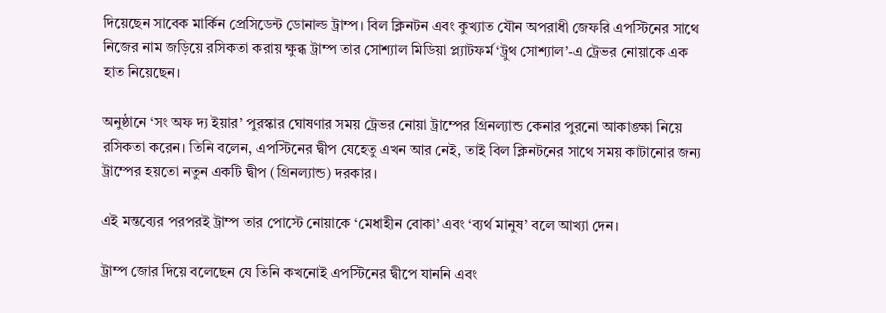দিয়েছেন সাবেক মার্কিন প্রেসিডেন্ট ডোনাল্ড ট্রাম্প। বিল ক্লিনটন এবং কুখ্যাত যৌন অপরাধী জেফরি এপস্টিনের সাথে নিজের নাম জড়িয়ে রসিকতা করায় ক্ষুব্ধ ট্রাম্প তার সোশ্যাল মিডিয়া প্ল্যাটফর্ম ‘ট্রুথ সোশ্যাল’-এ ট্রেভর নোয়াকে এক হাত নিয়েছেন।

অনুষ্ঠানে ‘সং অফ দ্য ইয়ার’ পুরস্কার ঘোষণার সময় ট্রেভর নোয়া ট্রাম্পের গ্রিনল্যান্ড কেনার পুরনো আকাঙ্ক্ষা নিয়ে রসিকতা করেন। তিনি বলেন, এপস্টিনের দ্বীপ যেহেতু এখন আর নেই, তাই বিল ক্লিনটনের সাথে সময় কাটানোর জন্য ট্রাম্পের হয়তো নতুন একটি দ্বীপ (গ্রিনল্যান্ড) দরকার।

এই মন্তব্যের পরপরই ট্রাম্প তার পোস্টে নোয়াকে ‘মেধাহীন বোকা’ এবং ‘ব্যর্থ মানুষ’ বলে আখ্যা দেন।

ট্রাম্প জোর দিয়ে বলেছেন যে তিনি কখনোই এপস্টিনের দ্বীপে যাননি এবং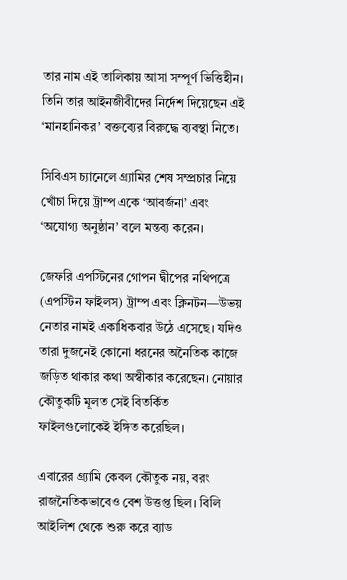তার নাম এই তালিকায় আসা সম্পূর্ণ ভিত্তিহীন। তিনি তার আইনজীবীদের নির্দেশ দিয়েছেন এই ‘মানহানিকর’ বক্তব্যের বিরুদ্ধে ব্যবস্থা নিতে।

সিবিএস চ্যানেলে গ্র্যামির শেষ সম্প্রচার নিয়ে খোঁচা দিয়ে ট্রাম্প একে ‘আবর্জনা’ এবং ‘অযোগ্য অনুষ্ঠান’ বলে মন্তব্য করেন।

জেফরি এপস্টিনের গোপন দ্বীপের নথিপত্রে (এপস্টিন ফাইলস) ট্রাম্প এবং ক্লিনটন—উভয় নেতার নামই একাধিকবার উঠে এসেছে। যদিও তারা দুজনেই কোনো ধরনের অনৈতিক কাজে জড়িত থাকার কথা অস্বীকার করেছেন। নোয়ার কৌতুকটি মূলত সেই বিতর্কিত ফাইলগুলোকেই ইঙ্গিত করেছিল।

এবারের গ্র্যামি কেবল কৌতুক নয়, বরং রাজনৈতিকভাবেও বেশ উত্তপ্ত ছিল। বিলি আইলিশ থেকে শুরু করে ব্যাড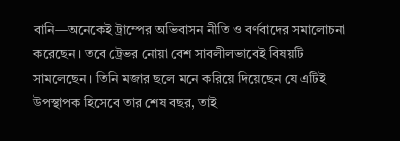বানি—অনেকেই ট্রাম্পের অভিবাসন নীতি ও বর্ণবাদের সমালোচনা করেছেন। তবে ট্রেভর নোয়া বেশ সাবলীলভাবেই বিষয়টি সামলেছেন। তিনি মজার ছলে মনে করিয়ে দিয়েছেন যে এটিই উপস্থাপক হিসেবে তার শেষ বছর, তাই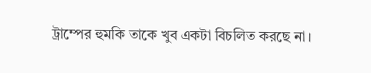ট্রাম্পের হুমকি তাকে খুব একটা বিচলিত করছে না।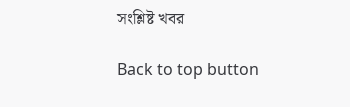সংশ্লিষ্ট খবর

Back to top button